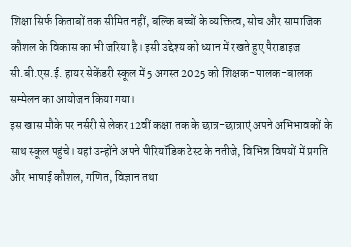शिक्षा सिर्फ किताबों तक सीमित नहीं, बल्कि बच्चों के व्यक्तित्व, सोच और सामाजिक कौशल के विकास का भी जरिया है। इसी उद्देश्य को ध्यान में रखते हुए पैराडाइज सी.बी.एस.ई. हायर सेकेंडरी स्कूल में 5 अगस्त 2025 को शिक्षक-पालक-बालक सम्मेलन का आयोजन किया गया।
इस खास मौके पर नर्सरी से लेकर 12वीं कक्षा तक के छात्र-छात्राएं अपने अभिभावकों के साथ स्कूल पहुंचे। यहां उन्होंने अपने पीरियॉडिक टेस्ट के नतीजे, विभिन्न विषयों में प्रगति और भाषाई कौशल, गणित, विज्ञान तथा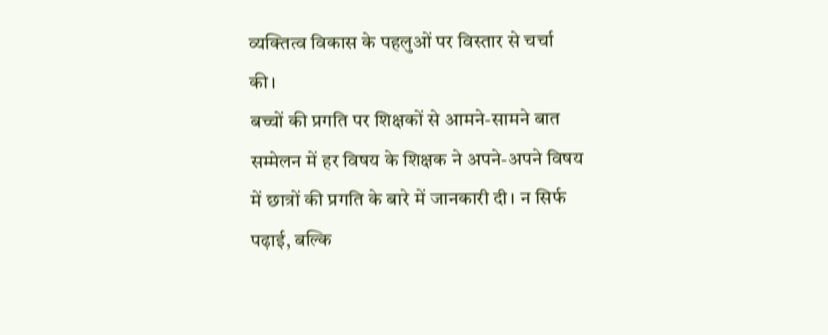व्यक्तित्व विकास के पहलुओं पर विस्तार से चर्चा की।
बच्चों की प्रगति पर शिक्षकों से आमने-सामने बात
सम्मेलन में हर विषय के शिक्षक ने अपने-अपने विषय में छात्रों की प्रगति के बारे में जानकारी दी। न सिर्फ पढ़ाई, बल्कि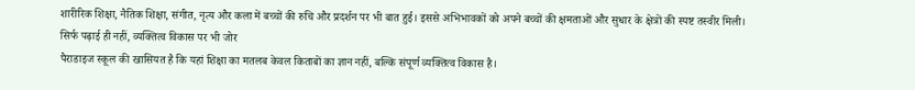शारीरिक शिक्षा, नैतिक शिक्षा, संगीत, नृत्य और कला में बच्चों की रुचि और प्रदर्शन पर भी बात हुई। इससे अभिभावकों को अपने बच्चों की क्षमताओं और सुधार के क्षेत्रों की स्पष्ट तस्वीर मिली।
सिर्फ पढ़ाई ही नहीं, व्यक्तित्व विकास पर भी जोर
पैराडाइज स्कूल की खासियत है कि यहां शिक्षा का मतलब केवल किताबों का ज्ञान नहीं, बल्कि संपूर्ण व्यक्तित्व विकास है।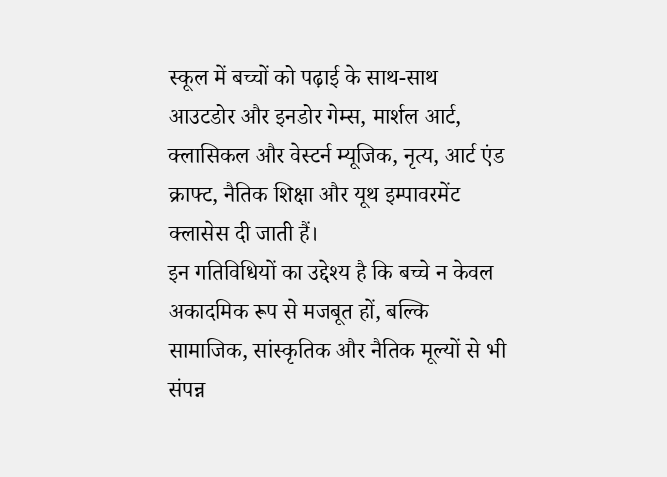स्कूल में बच्चों को पढ़ाई के साथ-साथ आउटडोर और इनडोर गेम्स, मार्शल आर्ट, क्लासिकल और वेस्टर्न म्यूजिक, नृत्य, आर्ट एंड क्राफ्ट, नैतिक शिक्षा और यूथ इम्पावरमेंट क्लासेस दी जाती हैं।
इन गतिविधियों का उद्देश्य है कि बच्चे न केवल अकादमिक रूप से मजबूत हों, बल्कि सामाजिक, सांस्कृतिक और नैतिक मूल्यों से भी संपन्न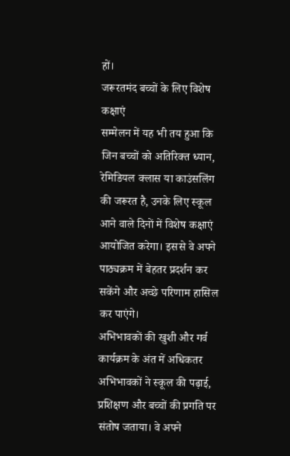हों।
जरूरतमंद बच्चों के लिए विशेष कक्षाएं
सम्मेलन में यह भी तय हुआ कि जिन बच्चों को अतिरिक्त ध्यान, रेमिडियल क्लास या काउंसलिंग की जरूरत है, उनके लिए स्कूल आने वाले दिनों में विशेष कक्षाएं आयोजित करेगा। इससे वे अपने पाठ्यक्रम में बेहतर प्रदर्शन कर सकेंगे और अच्छे परिणाम हासिल कर पाएंगे।
अभिभावकों की खुशी और गर्व
कार्यक्रम के अंत में अधिकतर अभिभावकों ने स्कूल की पढ़ाई, प्रशिक्षण और बच्चों की प्रगति पर संतोष जताया। वे अपने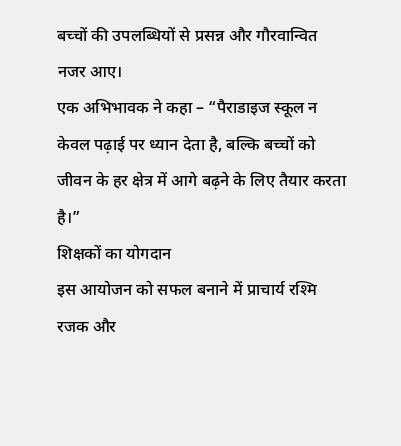बच्चों की उपलब्धियों से प्रसन्न और गौरवान्वित नजर आए।
एक अभिभावक ने कहा – “पैराडाइज स्कूल न केवल पढ़ाई पर ध्यान देता है, बल्कि बच्चों को जीवन के हर क्षेत्र में आगे बढ़ने के लिए तैयार करता है।”
शिक्षकों का योगदान
इस आयोजन को सफल बनाने में प्राचार्य रश्मि रजक और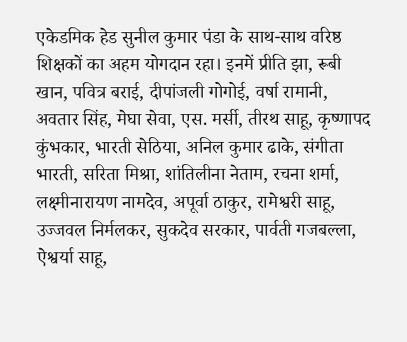एकेडमिक हेड सुनील कुमार पंडा के साथ-साथ वरिष्ठ शिक्षकों का अहम योगदान रहा। इनमें प्रीति झा, रूबी खान, पवित्र बराई, दीपांजली गोगोई, वर्षा रामानी, अवतार सिंह, मेघा सेवा, एस. मर्सी, तीरथ साहू, कृष्णापद कुंभकार, भारती सेठिया, अनिल कुमार ढाके, संगीता भारती, सरिता मिश्रा, शांतिलीना नेताम, रचना शर्मा, लक्ष्मीनारायण नामदेव, अपूर्वा ठाकुर, रामेश्वरी साहू, उज्जवल निर्मलकर, सुकदेव सरकार, पार्वती गजबल्ला, ऐश्वर्या साहू,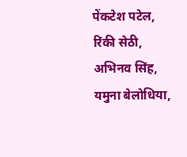पेंकटेश पटेल, रिंकी सेठी, अभिनव सिंह, यमुना बेलोधिया,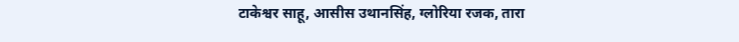टाकेश्वर साहू, आसीस उथानसिंह, ग्लोरिया रजक, तारा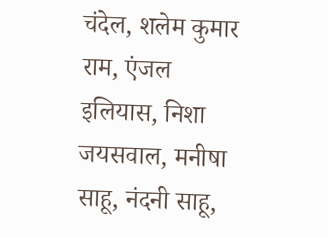चंदेल, शलेम कुमार राम, एंजल इलियास, निशा जयसवाल, मनीषा साहू, नंदनी साहू,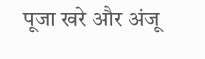पूजा खरे और अंजू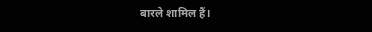बारले शामिल हैं।